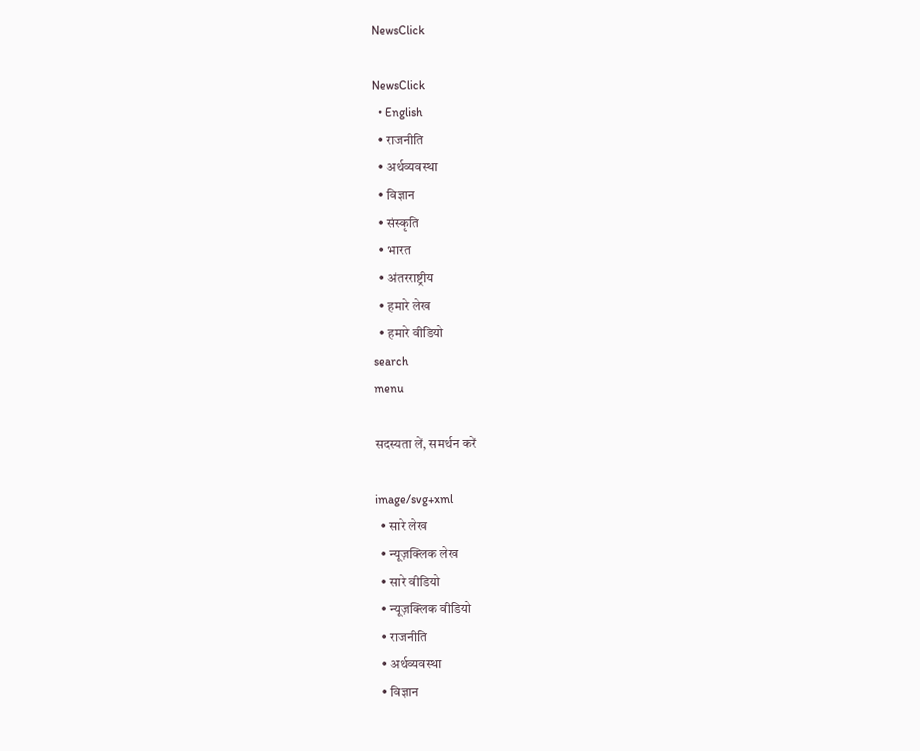NewsClick

NewsClick
  • English
  • राजनीति
  • अर्थव्यवस्था
  • विज्ञान
  • संस्कृति
  • भारत
  • अंतरराष्ट्रीय
  • हमारे लेख
  • हमारे वीडियो
search
menu

सदस्यता लें, समर्थन करें

image/svg+xml
  • सारे लेख
  • न्यूज़क्लिक लेख
  • सारे वीडियो
  • न्यूज़क्लिक वीडियो
  • राजनीति
  • अर्थव्यवस्था
  • विज्ञान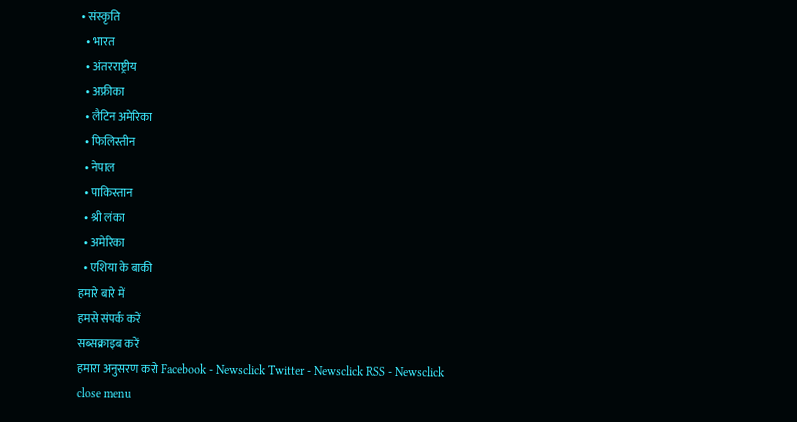• संस्कृति
  • भारत
  • अंतरराष्ट्रीय
  • अफ्रीका
  • लैटिन अमेरिका
  • फिलिस्तीन
  • नेपाल
  • पाकिस्तान
  • श्री लंका
  • अमेरिका
  • एशिया के बाकी
हमारे बारे में
हमसे संपर्क करें
सब्सक्राइब करें
हमारा अनुसरण करो Facebook - Newsclick Twitter - Newsclick RSS - Newsclick
close menu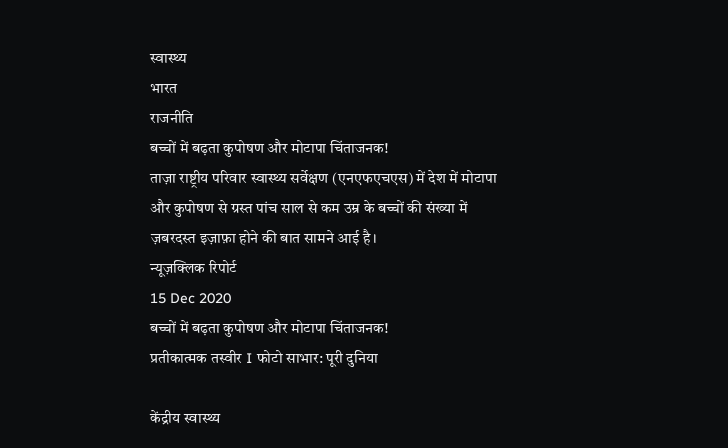स्वास्थ्य
भारत
राजनीति
बच्चों में बढ़ता कुपोषण और मोटापा चिंताजनक!
ताज़ा राष्ट्रीय परिवार स्वास्थ्य सर्वेक्षण (एनएफएचएस) में देश में मोटापा और कुपोषण से ग्रस्त पांच साल से कम उम्र के बच्चों की संख्या में ज़बरदस्त इज़ाफ़ा होने की बात सामने आई है।
न्यूज़क्लिक रिपोर्ट
15 Dec 2020
बच्चों में बढ़ता कुपोषण और मोटापा चिंताजनक!
प्रतीकात्मक तस्वीर I फोटो साभार: पूरी दुनिया

केंद्रीय स्‍वास्‍थ्‍य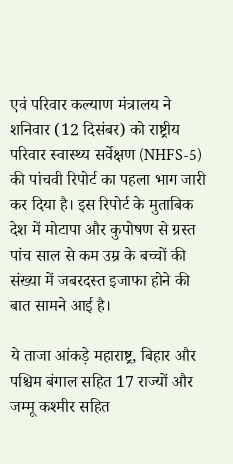एवं परिवार कल्‍याण मंत्रालय ने शनिवार (12 दिसंबर) को राष्ट्रीय परिवार स्वास्थ्य सर्वेक्षण (NHFS-5) की पांचवी रिपोर्ट का पहला भाग जारी कर दिया है। इस रिपोर्ट के मुताबिक देश में मोटापा और कुपोषण से ग्रस्त पांच साल से कम उम्र के बच्चों की संख्या में जबरदस्त इजाफा होने की बात सामने आई है।

ये ताजा आंकड़े महाराष्ट्र, बिहार और पश्चिम बंगाल सहित 17 राज्यों और जम्मू कश्मीर सहित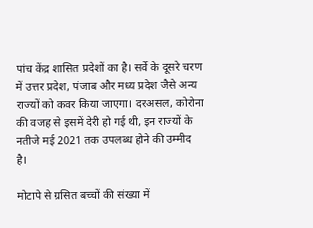पांच केंद्र शासित प्रदेशों का है। सर्वे के दूसरे चरण में उत्तर प्रदेश, पंजाब और मध्य प्रदेश जैसे अन्य राज्यों को कवर किया जाएगा। दरअसल, कोरोना की वजह से इसमें देरी हो गई थी, इन राज्यों के नतीजे मई 2021 तक उपलब्ध होने की उम्मीद है।

मोटापे से ग्रसित बच्चों की संख्या में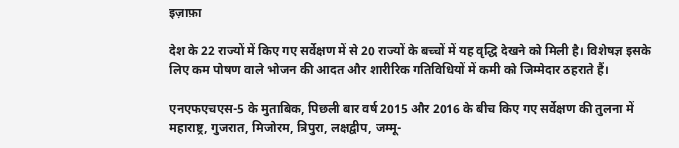इज़ाफ़ा

देश के 22 राज्यों में किए गए सर्वेक्षण में से 20 राज्यों के बच्चों में यह वृद्धि देखने को मिली है। विशेषज्ञ इसके लिए कम पोषण वाले भोजन की आदत और शारीरिक गतिविधियों में कमी को जिम्मेदार ठहराते हैं।

एनएफएचएस-5 के मुताबिक, पिछली बार वर्ष 2015 और 2016 के बीच किए गए सर्वेक्षण की तुलना में महाराष्ट्र, गुजरात, मिजोरम, त्रिपुरा, लक्षद्वीप, जम्मू-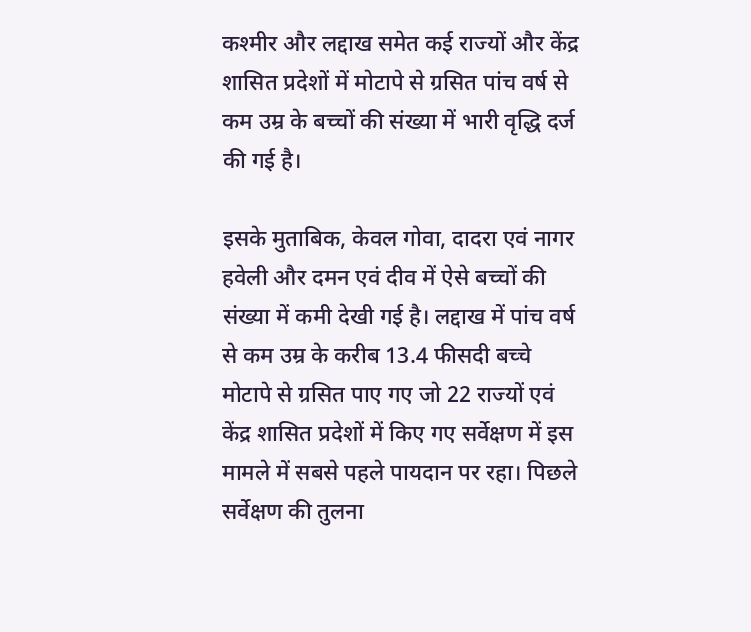कश्मीर और लद्दाख समेत कई राज्यों और केंद्र शासित प्रदेशों में मोटापे से ग्रसित पांच वर्ष से कम उम्र के बच्चों की संख्या में भारी वृद्धि दर्ज की गई है।

इसके मुताबिक, केवल गोवा, दादरा एवं नागर हवेली और दमन एवं दीव में ऐसे बच्चों की संख्या में कमी देखी गई है। लद्दाख में पांच वर्ष से कम उम्र के करीब 13.4 फीसदी बच्चे मोटापे से ग्रसित पाए गए जो 22 राज्यों एवं केंद्र शासित प्रदेशों में किए गए सर्वेक्षण में इस मामले में सबसे पहले पायदान पर रहा। पिछले सर्वेक्षण की तुलना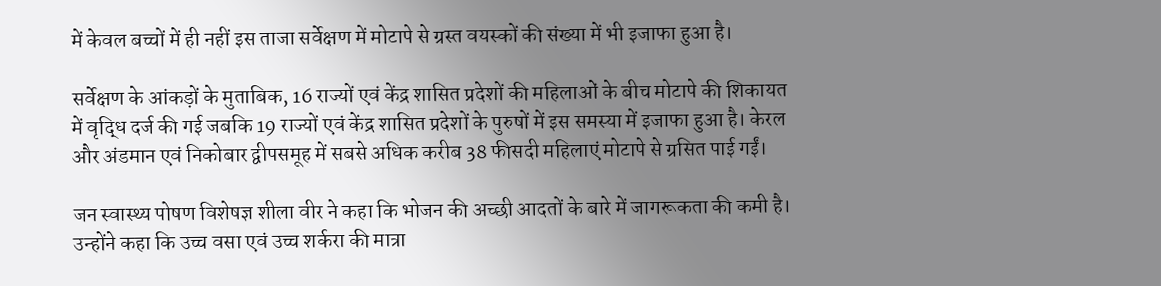में केवल बच्चों में ही नहीं इस ताजा सर्वेक्षण में मोटापे से ग्रस्त वयस्कों की संख्या में भी इजाफा हुआ है।

सर्वेक्षण के आंकड़ों के मुताबिक, 16 राज्यों एवं केंद्र शासित प्रदेशों की महिलाओं के बीच मोटापे की शिकायत में वृद्धि दर्ज की गई जबकि 19 राज्यों एवं केंद्र शासित प्रदेशों के पुरुषों में इस समस्या में इजाफा हुआ है। केरल और अंडमान एवं निकोबार द्वीपसमूह में सबसे अधिक करीब 38 फीसदी महिलाएं मोटापे से ग्रसित पाई गईं।

जन स्वास्थ्य पोषण विशेषज्ञ शीला वीर ने कहा कि भोजन की अच्छी आदतों के बारे में जागरूकता की कमी है। उन्होंने कहा कि उच्च वसा एवं उच्च शर्करा की मात्रा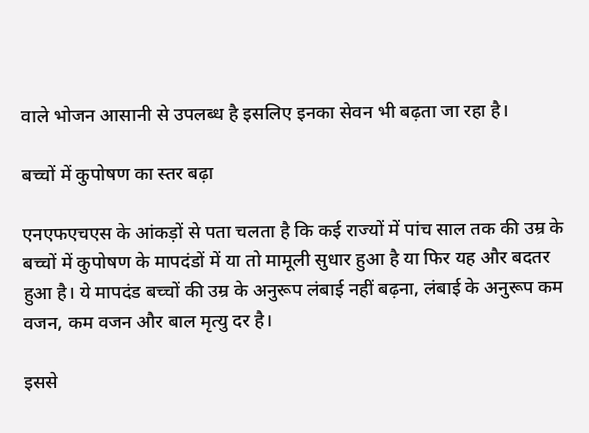वाले भोजन आसानी से उपलब्ध है इसलिए इनका सेवन भी बढ़ता जा रहा है।

बच्चों में कुपोषण का स्तर बढ़ा

एनएफएचएस के आंकड़ों से पता चलता है कि कई राज्यों में पांच साल तक की उम्र के बच्चों में कुपोषण के मापदंडों में या तो मामूली सुधार हुआ है या फिर यह और बदतर हुआ है। ये मापदंड बच्चों की उम्र के अनुरूप लंबाई नहीं बढ़ना, लंबाई के अनुरूप कम वजन, कम वजन और बाल मृत्यु दर है।

इससे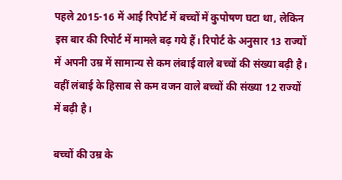पहले 2015-16 में आई रिपोर्ट में बच्चों में कुपोषण घटा था, लेकिन इस बार की रिपोर्ट में मामले बढ़ गये हैं। रिपोर्ट के अनुसार 13 राज्यों में अपनी उम्र में सामान्य से कम लंबाई वाले बच्चों की संख्या बढ़ी है। वहीं लंबाई के हिसाब से कम वजन वाले बच्चों की संख्या 12 राज्यों में बढ़ी है।

बच्चों की उम्र के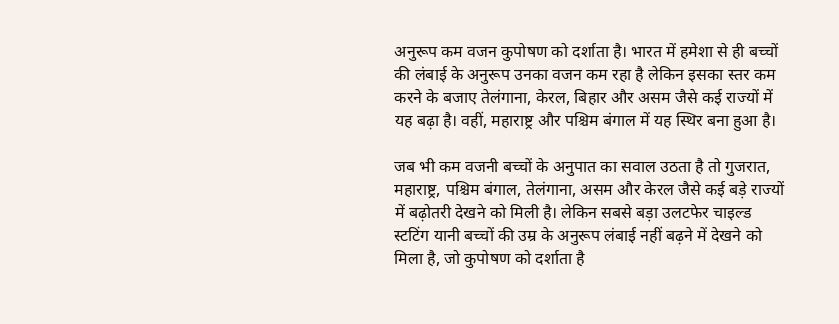अनुरूप कम वजन कुपोषण को दर्शाता है। भारत में हमेशा से ही बच्चों की लंबाई के अनुरूप उनका वजन कम रहा है लेकिन इसका स्तर कम करने के बजाए तेलंगाना, केरल, बिहार और असम जैसे कई राज्यों में यह बढ़ा है। वहीं, महाराष्ट्र और पश्चिम बंगाल में यह स्थिर बना हुआ है।

जब भी कम वजनी बच्चों के अनुपात का सवाल उठता है तो गुजरात, महाराष्ट्र, पश्चिम बंगाल, तेलंगाना, असम और केरल जैसे कई बड़े राज्यों में बढ़ोतरी देखने को मिली है। लेकिन सबसे बड़ा उलटफेर चाइल्ड स्टटिंग यानी बच्चों की उम्र के अनुरूप लंबाई नहीं बढ़ने में देखने को मिला है, जो कुपोषण को दर्शाता है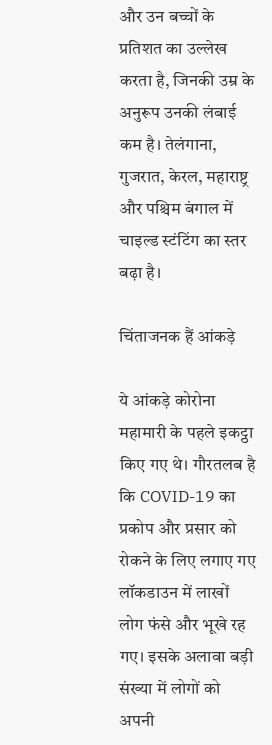और उन बच्चों के प्रतिशत का उल्लेख करता है, जिनकी उम्र के अनुरूप उनकी लंबाई कम है। तेलंगाना, गुजरात, केरल, महाराष्ट्र और पश्चिम बंगाल में चाइल्ड स्टंटिंग का स्तर बढ़ा है।

चिंताजनक हैं आंकड़े

ये आंकड़े कोरोना महामारी के पहले इकट्ठा किए गए थे। गौरतलब है कि COVID-19 का प्रकोप और प्रसार को रोकने के लिए लगाए गए लॉकडाउन में लाखों लोग फंसे और भूखे रह गए। इसके अलावा बड़ी संख्या में लोगों को अपनी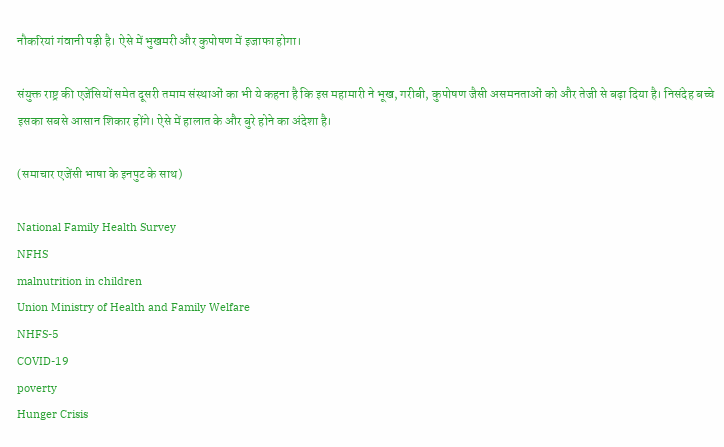नौकरियां गंवानी पड़ी है। ऐसे में भुखमरी और कुपोषण में इजाफा होगा।

संयुक्त राष्ट्र की एजेंसियों समेत दूसरी तमाम संस्थाओं का भी ये कहना है कि इस महामारी ने भूख, गरीबी, कुपोषण जैसी असमनताओं को और तेजी से बढ़ा दिया है। निसंदेह बच्चे इसका सबसे आसान शिकार होंगे। ऐसे में हालात के और बुरे होने का अंदेशा है।

(समाचार एजेंसी भाषा के इनपुट के साथ)

National Family Health Survey
NFHS
malnutrition in children
Union Ministry of Health and Family Welfare
NHFS-5
COVID-19
poverty
Hunger Crisis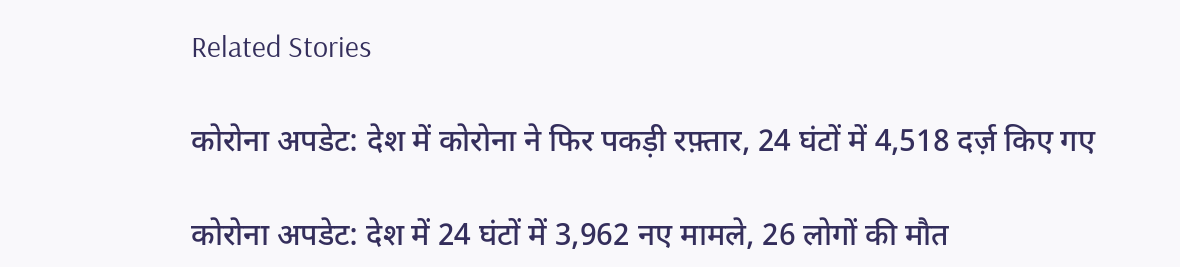Related Stories

कोरोना अपडेट: देश में कोरोना ने फिर पकड़ी रफ़्तार, 24 घंटों में 4,518 दर्ज़ किए गए

कोरोना अपडेट: देश में 24 घंटों में 3,962 नए मामले, 26 लोगों की मौत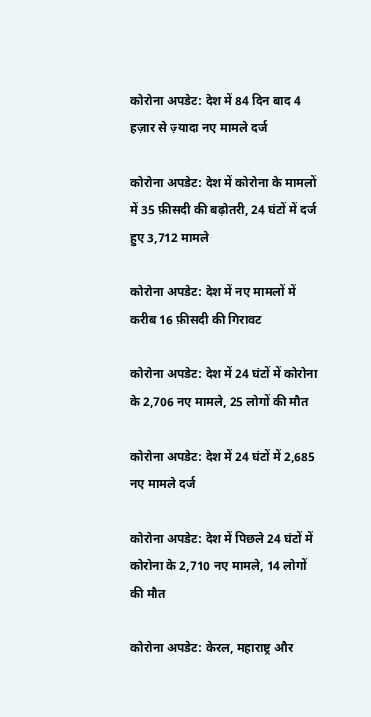कोरोना अपडेट: देश में 84 दिन बाद 4 हज़ार से ज़्यादा नए मामले दर्ज

कोरोना अपडेट: देश में कोरोना के मामलों में 35 फ़ीसदी की बढ़ोतरी, 24 घंटों में दर्ज हुए 3,712 मामले

कोरोना अपडेट: देश में नए मामलों में करीब 16 फ़ीसदी की गिरावट

कोरोना अपडेट: देश में 24 घंटों में कोरोना के 2,706 नए मामले, 25 लोगों की मौत

कोरोना अपडेट: देश में 24 घंटों में 2,685 नए मामले दर्ज

कोरोना अपडेट: देश में पिछले 24 घंटों में कोरोना के 2,710 नए मामले, 14 लोगों की मौत

कोरोना अपडेट: केरल, महाराष्ट्र और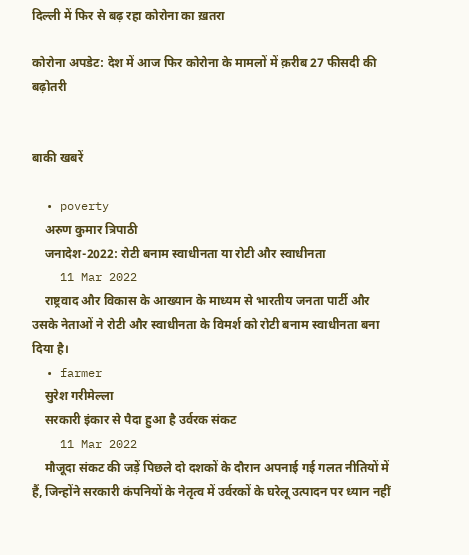दिल्ली में फिर से बढ़ रहा कोरोना का ख़तरा

कोरोना अपडेट: देश में आज फिर कोरोना के मामलों में क़रीब 27 फीसदी की बढ़ोतरी


बाकी खबरें

  • poverty
    अरुण कुमार त्रिपाठी
    जनादेश-2022: रोटी बनाम स्वाधीनता या रोटी और स्वाधीनता
    11 Mar 2022
    राष्ट्रवाद और विकास के आख्यान के माध्यम से भारतीय जनता पार्टी और उसके नेताओं ने रोटी और स्वाधीनता के विमर्श को रोटी बनाम स्वाधीनता बना दिया है।
  • farmer
    सुरेश गरीमेल्ला
    सरकारी इंकार से पैदा हुआ है उर्वरक संकट
    11 Mar 2022
    मौजूदा संकट की जड़ें पिछले दो दशकों के दौरान अपनाई गई गलत नीतियों में हैं, जिन्होंने सरकारी कंपनियों के नेतृत्व में उर्वरकों के घरेलू उत्पादन पर ध्यान नहीं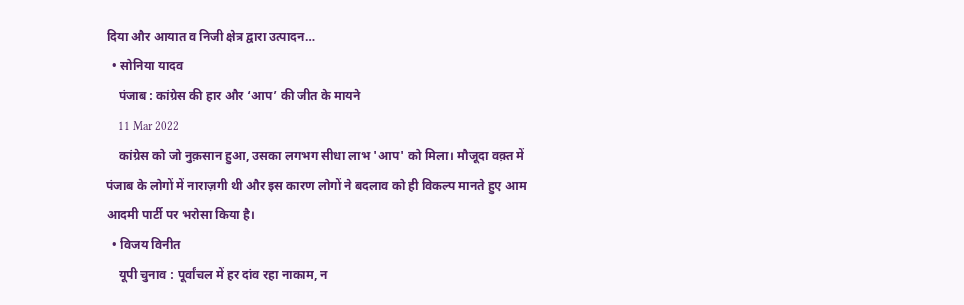दिया और आयात व निजी क्षेत्र द्वारा उत्पादन…
  • सोनिया यादव
    पंजाब : कांग्रेस की हार और ‘आप’ की जीत के मायने
    11 Mar 2022
    कांग्रेस को जो नुक़सान हुआ, उसका लगभग सीधा लाभ 'आप' को मिला। मौजूदा वक़्त में पंजाब के लोगों में नाराज़गी थी और इस कारण लोगों ने बदलाव को ही विकल्प मानते हुए आम आदमी पार्टी पर भरोसा किया है।
  • विजय विनीत
    यूपी चुनाव : पूर्वांचल में हर दांव रहा नाकाम, न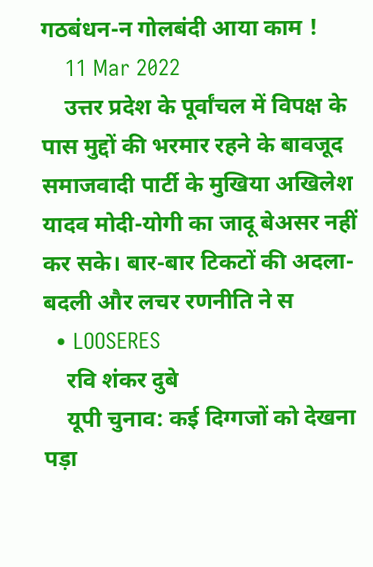गठबंधन-न गोलबंदी आया काम !
    11 Mar 2022
    उत्तर प्रदेश के पूर्वांचल में विपक्ष के पास मुद्दों की भरमार रहने के बावजूद समाजवादी पार्टी के मुखिया अखिलेश यादव मोदी-योगी का जादू बेअसर नहीं कर सके। बार-बार टिकटों की अदला-बदली और लचर रणनीति ने स
  • LOOSERES
    रवि शंकर दुबे
    यूपी चुनाव: कई दिग्गजों को देखना पड़ा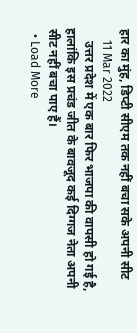हार का मुंह, डिप्टी सीएम तक नहीं बचा सके अपनी सीट
    11 Mar 2022
    उत्तर प्रदेश में एक बार फिर भाजपा की वापसी हो गई है, हालांकि इस प्रचंड जीत के बावजूद कई दिग्गज नेता अपनी सीट नहीं बचा पाए हैं।
  • Load More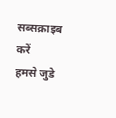सब्सक्राइब करें
हमसे जुडे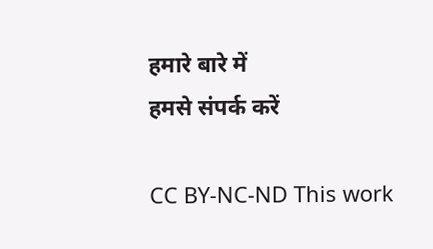हमारे बारे में
हमसे संपर्क करें

CC BY-NC-ND This work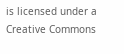is licensed under a Creative Commons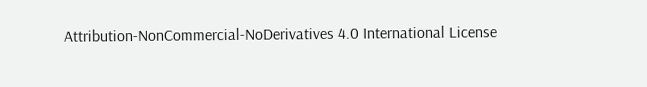Attribution-NonCommercial-NoDerivatives 4.0 International License